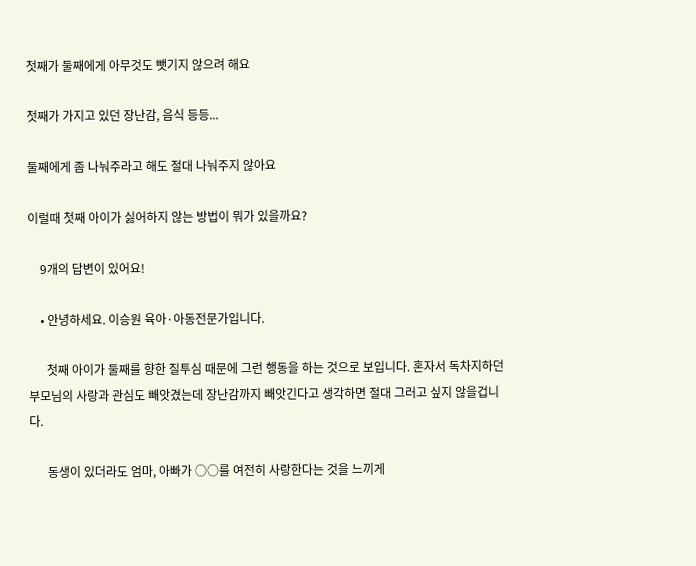첫째가 둘째에게 아무것도 뺏기지 않으려 해요

첫째가 가지고 있던 장난감, 음식 등등...

둘째에게 좀 나눠주라고 해도 절대 나눠주지 않아요

이럴때 첫째 아이가 싫어하지 않는 방법이 뭐가 있을까요?

    9개의 답변이 있어요!

    • 안녕하세요. 이승원 육아·아동전문가입니다.

      첫째 아이가 둘째를 향한 질투심 때문에 그런 행동을 하는 것으로 보입니다. 혼자서 독차지하던 부모님의 사랑과 관심도 빼앗겼는데 장난감까지 빼앗긴다고 생각하면 절대 그러고 싶지 않을겁니다.

      동생이 있더라도 엄마, 아빠가 ○○를 여전히 사랑한다는 것을 느끼게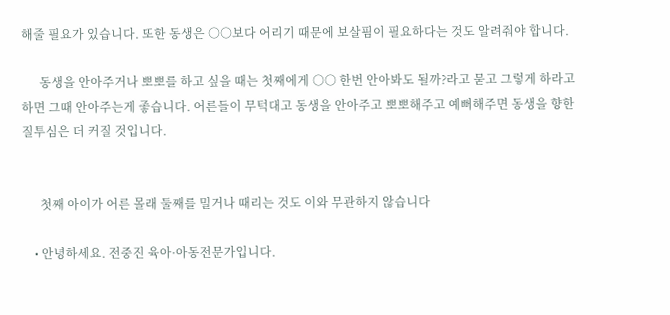해줄 필요가 있습니다. 또한 동생은 ○○보다 어리기 때문에 보살핌이 필요하다는 것도 알려줘야 합니다.

      동생을 안아주거나 뽀뽀를 하고 싶을 때는 첫째에게 ○○ 한번 안아봐도 될까?라고 묻고 그렇게 하라고 하면 그때 안아주는게 좋습니다. 어른들이 무턱대고 동생을 안아주고 뽀뽀해주고 예뻐해주면 동생을 향한 질투심은 더 커질 것입니다.


      첫째 아이가 어른 몰래 둘째를 밀거나 때리는 것도 이와 무관하지 않습니다

    • 안녕하세요. 전중진 육아·아동전문가입니다.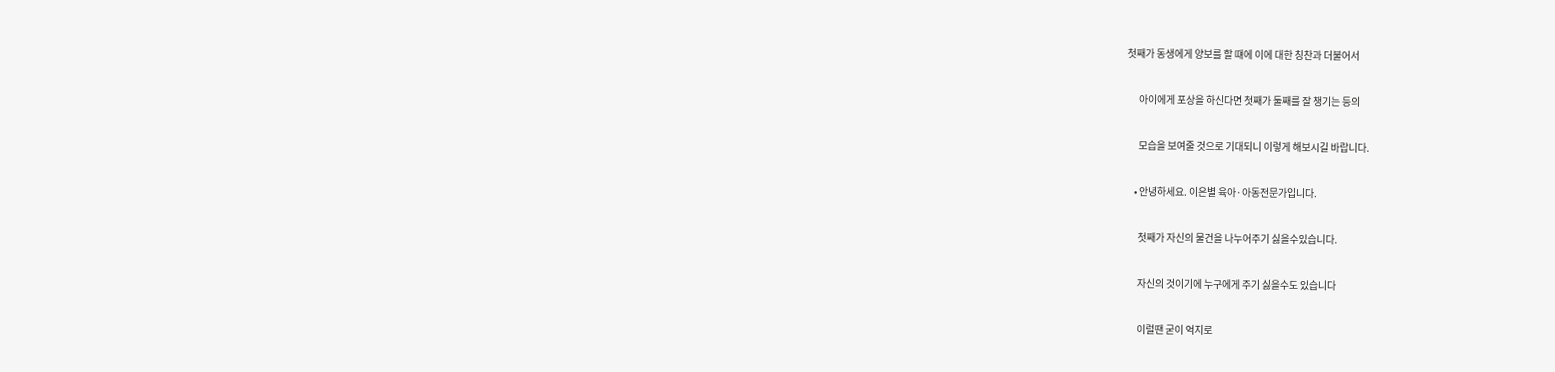첫째가 동생에게 양보를 할 떄에 이에 대한 칭찬과 더불어서

      아이에게 포상을 하신다면 첫째가 둘째를 잘 챙기는 등의

      모습을 보여줄 것으로 기대되니 이렇게 해보시길 바랍니다.

    • 안녕하세요. 이은별 육아·아동전문가입니다.

      첫째가 자신의 물건을 나누어주기 싫을수있습니다.

      자신의 것이기에 누구에게 주기 싫을수도 있습니다

      이럴땐 굳이 억지로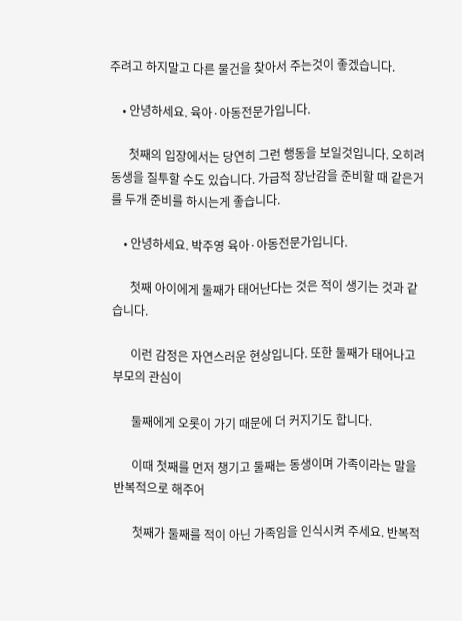주려고 하지말고 다른 물건을 찾아서 주는것이 좋겠습니다.

    • 안녕하세요. 육아·아동전문가입니다.

      첫째의 입장에서는 당연히 그런 행동을 보일것입니다. 오히려 동생을 질투할 수도 있습니다. 가급적 장난감을 준비할 때 같은거를 두개 준비를 하시는게 좋습니다.

    • 안녕하세요. 박주영 육아·아동전문가입니다.

      첫째 아이에게 둘째가 태어난다는 것은 적이 생기는 것과 같습니다.

      이런 감정은 자연스러운 현상입니다. 또한 둘째가 태어나고 부모의 관심이

      둘째에게 오롯이 가기 때문에 더 커지기도 합니다.

      이때 첫째를 먼저 챙기고 둘째는 동생이며 가족이라는 말을 반복적으로 해주어

      첫째가 둘째를 적이 아닌 가족임을 인식시켜 주세요. 반복적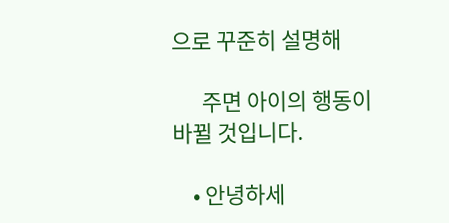으로 꾸준히 설명해

      주면 아이의 행동이 바뀔 것입니다.

    • 안녕하세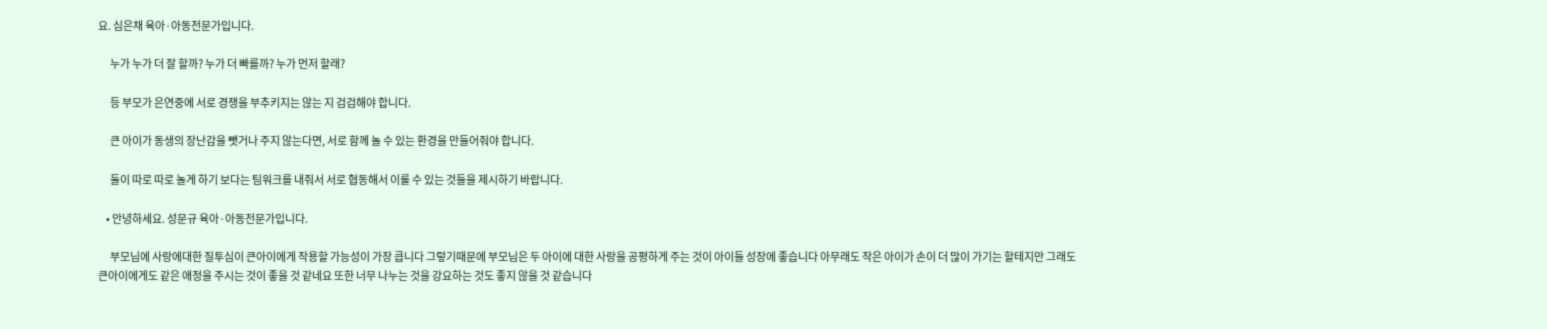요. 심은채 육아·아동전문가입니다.

      누가 누가 더 잘 할까? 누가 더 빠를까? 누가 먼저 할래?

      등 부모가 은연중에 서로 경쟁을 부추키지는 않는 지 검검해야 합니다.

      큰 아이가 동생의 장난감을 뺏거나 주지 않는다면, 서로 함께 놀 수 있는 환경을 만들어줘야 합니다.

      둘이 따로 따로 놀게 하기 보다는 팀워크를 내줘서 서로 협동해서 이룰 수 있는 것들을 제시하기 바랍니다.

    • 안녕하세요. 성문규 육아·아동전문가입니다.

      부모님에 사랑에대한 질투심이 큰아이에게 작용할 가능성이 가장 큽니다 그렇기때문에 부모님은 두 아이에 대한 사랑을 공평하게 주는 것이 아이들 성장에 좋습니다 아무래도 작은 아이가 손이 더 많이 가기는 할테지만 그래도 큰아이에게도 같은 애정을 주시는 것이 좋을 것 같네요 또한 너무 나누는 것을 강요하는 것도 좋지 않을 것 같습니다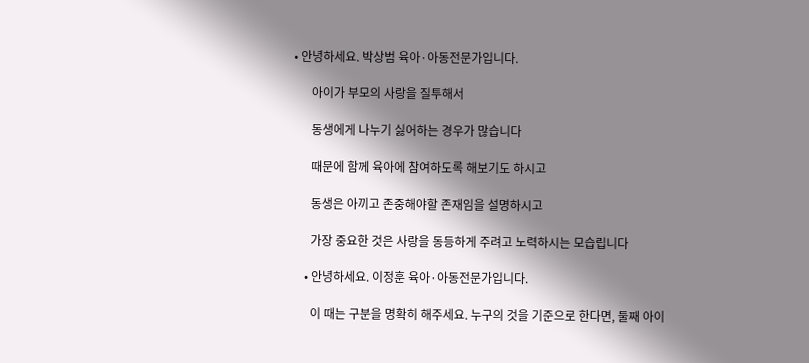• 안녕하세요. 박상범 육아·아동전문가입니다.

      아이가 부모의 사랑을 질투해서

      동생에게 나누기 싫어하는 경우가 많습니다

      때문에 함께 육아에 참여하도록 해보기도 하시고

      동생은 아끼고 존중해야할 존재임을 설명하시고

      가장 중요한 것은 사랑을 동등하게 주려고 노력하시는 모습립니다

    • 안녕하세요. 이정훈 육아·아동전문가입니다.

      이 때는 구분을 명확히 해주세요. 누구의 것을 기준으로 한다면, 둘째 아이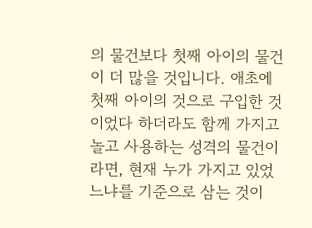의 물건보다 첫째 아이의 물건이 더 많을 것입니다. 애초에 첫째 아이의 것으로 구입한 것이었다 하더라도 함께 가지고 놀고 사용하는 성격의 물건이라면, 현재 누가 가지고 있었느냐를 기준으로 삼는 것이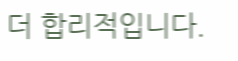더 합리적입니다.